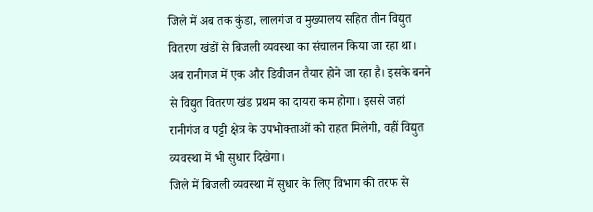जिले में अब तक कुंडा, लालगंज व मुख्यालय सहित तीन विद्युत वितरण खंडों से बिजली व्यवस्था का संचालन किया जा रहा था। अब रानीगज में एक और डिवीजन तैयार होने जा रहा है। इसके बनने से विद्युत वितरण खंड प्रथम का दायरा कम होगा। इससे जहां रानीगंज व पट्टी क्षेत्र के उपभोक्ताओं को राहत मिलेगी, वहीं विद्युत व्यवस्था में भी सुधार दिखेगा।
जिले में बिजली व्यवस्था में सुधार के लिए विभाग की तरफ से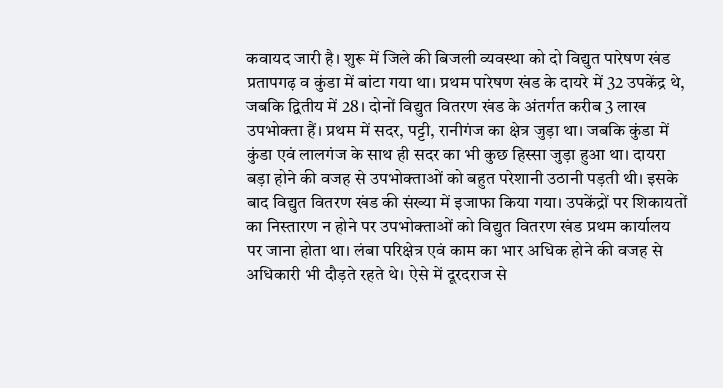कवायद जारी है। शुरू में जिले की बिजली व्यवस्था को दो विद्युत पारेषण खंड प्रतापगढ़ व कुंडा में बांटा गया था। प्रथम पारेषण खंड के दायरे में 32 उपकेंद्र थे, जबकि द्वितीय में 28। दोनों विद्युत वितरण खंड के अंतर्गत करीब 3 लाख उपभोक्ता हैं। प्रथम में सदर, पट्टी, रानीगंज का क्षेत्र जुड़ा था। जबकि कुंडा में कुंडा एवं लालगंज के साथ ही सदर का भी कुछ हिस्सा जुड़ा हुआ था। दायरा बड़ा होने की वजह से उपभोक्ताओं को बहुत परेशानी उठानी पड़ती थी। इसके बाद विद्युत वितरण खंड की संख्या में इजाफा किया गया। उपकेंद्रों पर शिकायतों का निस्तारण न होने पर उपभोक्ताओं को विद्युत वितरण खंड प्रथम कार्यालय पर जाना होता था। लंबा परिक्षेत्र एवं काम का भार अधिक होने की वजह से अधिकारी भी दौड़ते रहते थे। ऐसे में दूरदराज से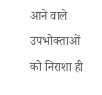आने वाले उपभोक्ताओं को निराशा ही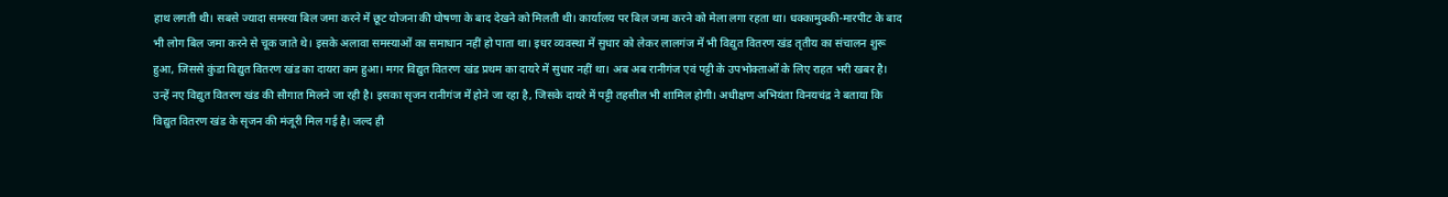हाथ लगती थी। सबसे ज्यादा समस्या बिल जमा करने में छूट योजना की घोषणा के बाद देखने को मिलती थी। कार्यालय पर बिल जमा करने को मेला लगा रहता था। धक्कामुक्की-मारपीट के बाद भी लोग बिल जमा करने से चूक जाते थे। इसके अलावा समस्याओं का समाधान नहीं हो पाता था। इधर व्यवस्था में सुधार को लेकर लालगंज में भी विद्युत वितरण खंड तृतीय का संचालन शुरू हुआ, जिससे कुंडा विद्युत वितरण खंड का दायरा कम हुआ। मगर विद्युत वितरण खंड प्रथम का दायरे में सुधार नहीं था। अब अब रानीगंज एवं पट्टी के उपभोक्ताओं के लिए राहत भरी खबर है। उन्हें नए विद्युत वितरण खंड की सौगात मिलने जा रही है। इसका सृजन रानीगंज में होने जा रहा है, जिसके दायरे में पट्टी तहसील भी शामिल होगी। अधीक्षण अभियंता विनयचंद्र ने बताया कि विद्युत वितरण खंड के सृजन की मंजूरी मिल गई है। जल्द ही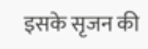इसके सृजन की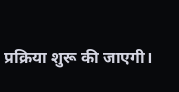प्रक्रिया शुरू की जाएगी।